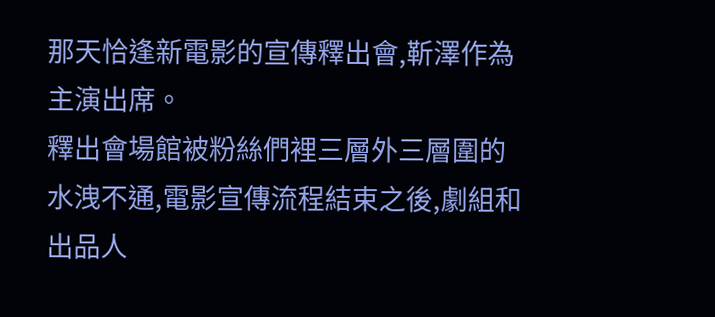那天恰逢新電影的宣傳釋出會,靳澤作為主演出席。
釋出會場館被粉絲們裡三層外三層圍的水洩不通,電影宣傳流程結束之後,劇組和出品人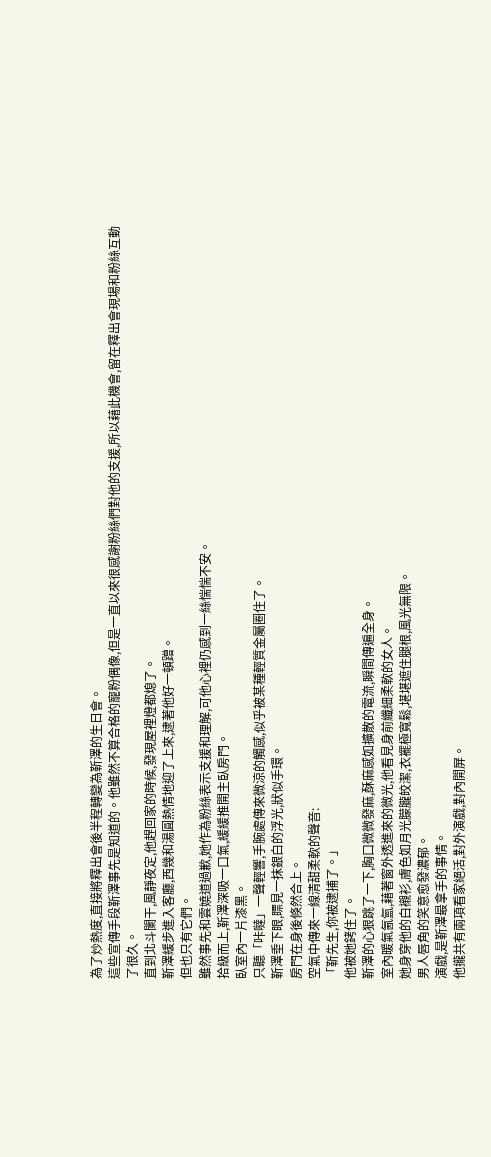為了炒熱度,直接將釋出會後半程轉變為靳澤的生日會。
這些宣傳手段靳澤事先是知道的。他雖然不算合格的寵粉偶像,但是一直以來很感謝粉絲們對他的支援,所以藉此機會,留在釋出會現場和粉絲互動了很久。
直到北斗闌干,風靜夜定,他趕回家的時候,發現屋裡燈都熄了。
靳澤緩步進入客廳,西幾和湯圓熱情地迎了上來,逮著他好一頓蹭。
但也只有它們。
雖然事先和雲嬈道過歉,她作為粉絲表示支援和理解,可他心裡仍感到一絲惴惴不安。
拾級而上,靳澤深吸一口氣,緩緩推開主臥房門。
臥室內一片漆黑。
只聽「咔噠」一聲輕響,手腕處傳來微涼的觸感,似乎被某種輕質金屬圈住了。
靳澤垂下眼,瞟見一抹銀白的浮光,狀似手環。
房門在身後倏然合上。
空氣中傳來一線清甜柔軟的聲音:
「靳先生,你被逮捕了。」
他被她銬住了。
靳澤的心狠跳了一下,胸口微微發麻,酥麻感如擴散的電流,瞬間傳遍全身。
室內暖氣氤氳,藉著窗外透進來的微光,他看見身前纖細柔軟的女人。
她身穿他的白襯衫,膚色如月光朦朧皎潔,衣襬極寬鬆,堪堪遮住腿根,風光無限。
男人唇角的笑意愈發濃郁。
演戲,是靳澤最拿手的事情。
他攏共有兩項看家絕活,對外演戲,對內開屏。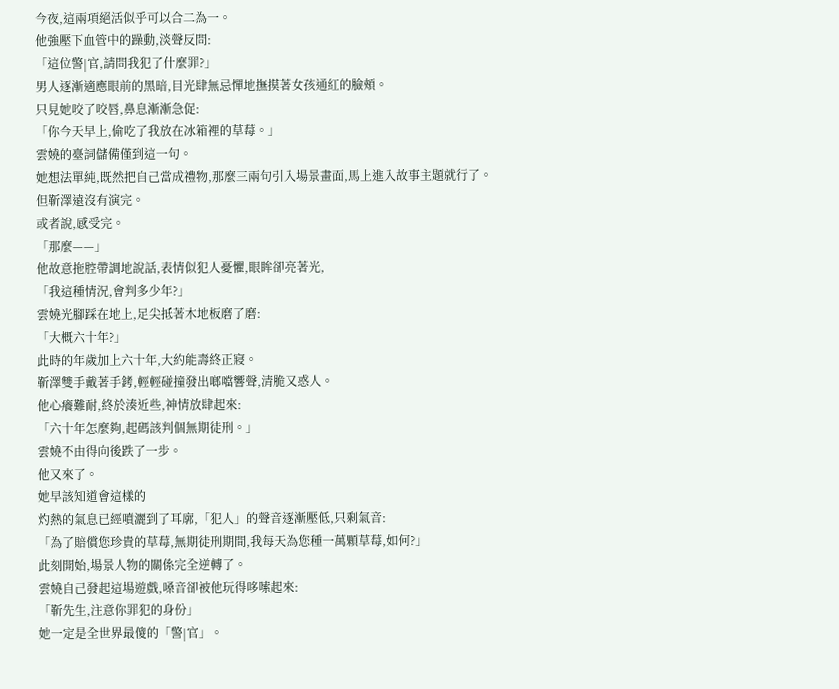今夜,這兩項絕活似乎可以合二為一。
他強壓下血管中的躁動,淡聲反問:
「這位警|官,請問我犯了什麼罪?」
男人逐漸適應眼前的黑暗,目光肆無忌憚地撫摸著女孩通紅的臉頰。
只見她咬了咬唇,鼻息漸漸急促:
「你今天早上,偷吃了我放在冰箱裡的草莓。」
雲嬈的臺詞儲備僅到這一句。
她想法單純,既然把自己當成禮物,那麼三兩句引入場景畫面,馬上進入故事主題就行了。
但靳澤遠沒有演完。
或者說,感受完。
「那麼——」
他故意拖腔帶調地說話,表情似犯人憂懼,眼眸卻亮著光,
「我這種情況,會判多少年?」
雲嬈光腳踩在地上,足尖抵著木地板磨了磨:
「大概六十年?」
此時的年歲加上六十年,大約能壽終正寢。
靳澤雙手戴著手銬,輕輕碰撞發出啷噹響聲,清脆又惑人。
他心癢難耐,終於湊近些,神情放肆起來:
「六十年怎麼夠,起碼該判個無期徒刑。」
雲嬈不由得向後跌了一步。
他又來了。
她早該知道會這樣的
灼熱的氣息已經噴灑到了耳廓,「犯人」的聲音逐漸壓低,只剩氣音:
「為了賠償您珍貴的草莓,無期徒刑期間,我每天為您種一萬顆草莓,如何?」
此刻開始,場景人物的關係完全逆轉了。
雲嬈自己發起這場遊戲,嗓音卻被他玩得哆嗦起來:
「靳先生,注意你罪犯的身份」
她一定是全世界最傻的「警|官」。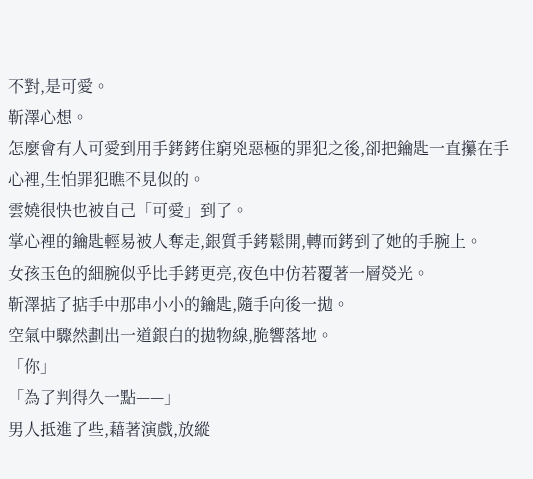不對,是可愛。
靳澤心想。
怎麼會有人可愛到用手銬銬住窮兇惡極的罪犯之後,卻把鑰匙一直攥在手心裡,生怕罪犯瞧不見似的。
雲嬈很快也被自己「可愛」到了。
掌心裡的鑰匙輕易被人奪走,銀質手銬鬆開,轉而銬到了她的手腕上。
女孩玉色的細腕似乎比手銬更亮,夜色中仿若覆著一層熒光。
靳澤掂了掂手中那串小小的鑰匙,隨手向後一拋。
空氣中驟然劃出一道銀白的拋物線,脆響落地。
「你」
「為了判得久一點——」
男人抵進了些,藉著演戲,放縱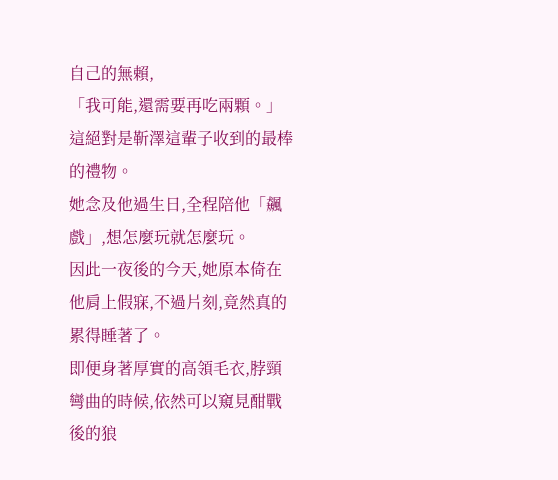自己的無賴,
「我可能,還需要再吃兩顆。」
這絕對是靳澤這輩子收到的最棒的禮物。
她念及他過生日,全程陪他「飆戲」,想怎麼玩就怎麼玩。
因此一夜後的今天,她原本倚在他肩上假寐,不過片刻,竟然真的累得睡著了。
即便身著厚實的高領毛衣,脖頸彎曲的時候,依然可以窺見酣戰後的狼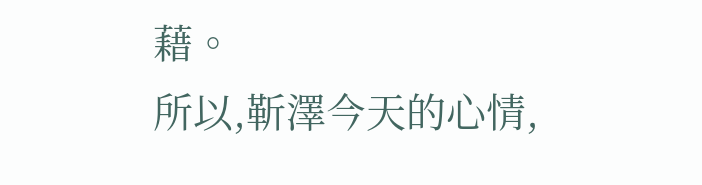藉。
所以,靳澤今天的心情,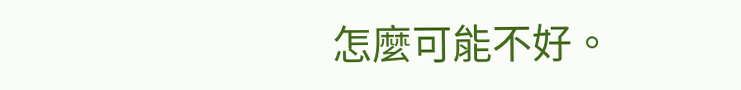怎麼可能不好。